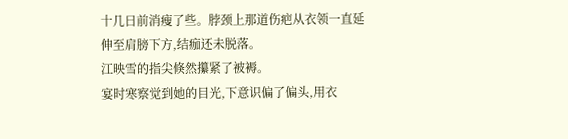十几日前消瘦了些。脖颈上那道伤疤从衣领一直延伸至肩膀下方,结痂还未脱落。
江映雪的指尖倏然攥紧了被褥。
宴时寒察觉到她的目光,下意识偏了偏头,用衣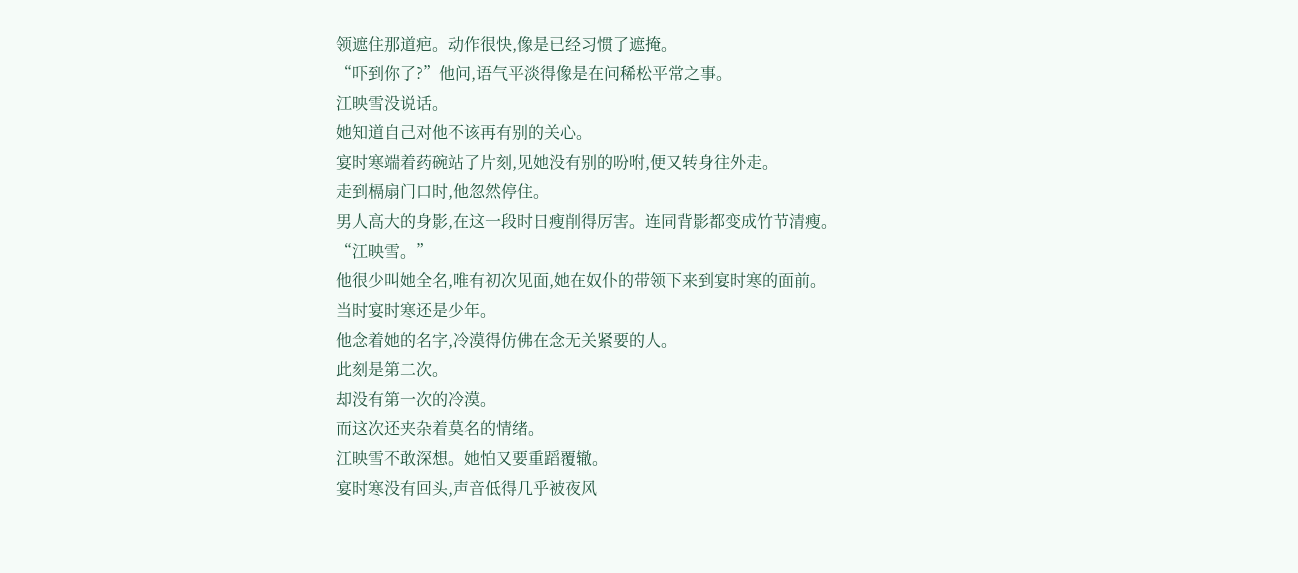领遮住那道疤。动作很快,像是已经习惯了遮掩。
“吓到你了?”他问,语气平淡得像是在问稀松平常之事。
江映雪没说话。
她知道自己对他不该再有别的关心。
宴时寒端着药碗站了片刻,见她没有别的吩咐,便又转身往外走。
走到槅扇门口时,他忽然停住。
男人高大的身影,在这一段时日瘦削得厉害。连同背影都变成竹节清瘦。
“江映雪。”
他很少叫她全名,唯有初次见面,她在奴仆的带领下来到宴时寒的面前。
当时宴时寒还是少年。
他念着她的名字,冷漠得仿佛在念无关紧要的人。
此刻是第二次。
却没有第一次的冷漠。
而这次还夹杂着莫名的情绪。
江映雪不敢深想。她怕又要重蹈覆辙。
宴时寒没有回头,声音低得几乎被夜风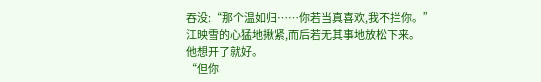吞没:“那个温如归……你若当真喜欢,我不拦你。”
江映雪的心猛地揪紧,而后若无其事地放松下来。
他想开了就好。
“但你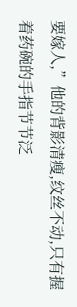要嫁人,”他的背影清瘦,纹丝不动,只有握着药碗的手指节节泛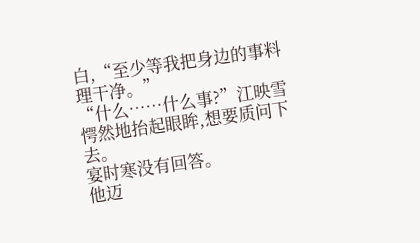白,“至少等我把身边的事料理干净。”
“什么……什么事?”江映雪愕然地抬起眼眸,想要质问下去。
宴时寒没有回答。
他迈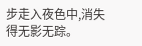步走入夜色中,消失得无影无踪。